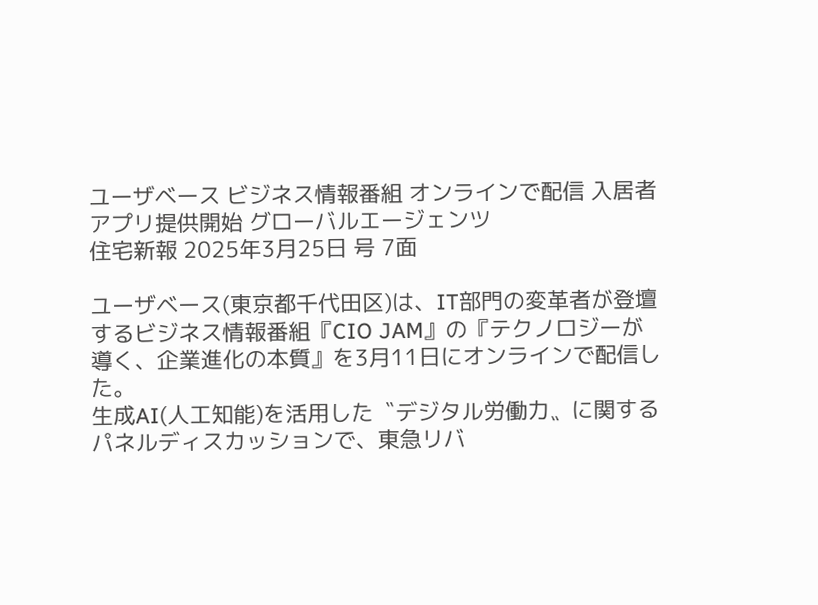ユーザベース ビジネス情報番組 オンラインで配信 入居者アプリ提供開始 グローバルエージェンツ
住宅新報 2025年3月25日 号 7面

ユーザベース(東京都千代田区)は、IT部門の変革者が登壇するビジネス情報番組『CIO JAM』の『テクノロジーが導く、企業進化の本質』を3月11日にオンラインで配信した。
生成AI(人工知能)を活用した〝デジタル労働力〟に関するパネルディスカッションで、東急リバ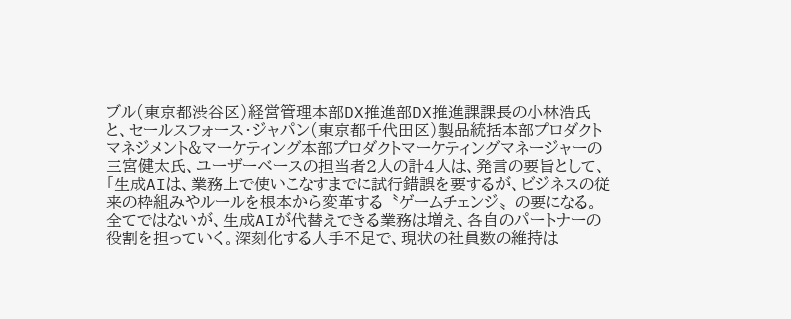ブル(東京都渋谷区)経営管理本部DX推進部DX推進課課長の小林浩氏と、セールスフォース・ジャパン(東京都千代田区)製品統括本部プロダクトマネジメント&マーケティング本部プロダクトマーケティングマネージャーの三宮健太氏、ユーザーベースの担当者2人の計4人は、発言の要旨として、「生成AIは、業務上で使いこなすまでに試行錯誤を要するが、ビジネスの従来の枠組みやルールを根本から変革する〝ゲームチェンジ〟の要になる。全てではないが、生成AIが代替えできる業務は増え、各自のパートナーの役割を担っていく。深刻化する人手不足で、現状の社員数の維持は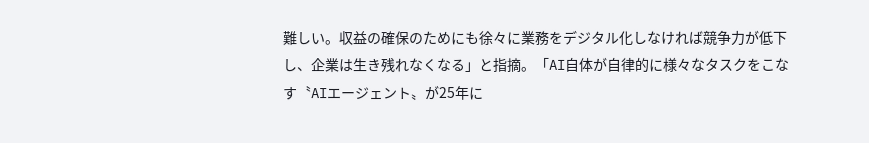難しい。収益の確保のためにも徐々に業務をデジタル化しなければ競争力が低下し、企業は生き残れなくなる」と指摘。「AI自体が自律的に様々なタスクをこなす〝AIエージェント〟が25年に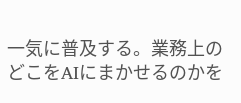一気に普及する。業務上のどこをAIにまかせるのかを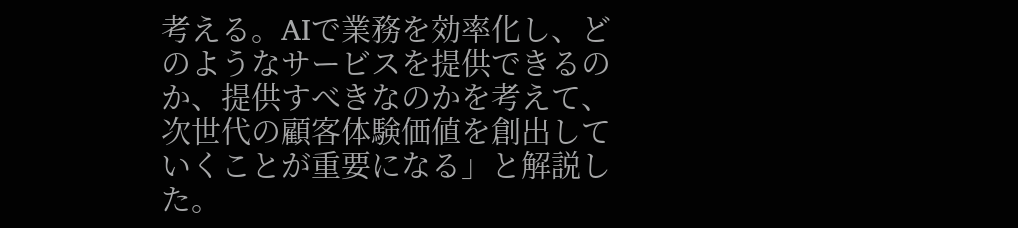考える。AIで業務を効率化し、どのようなサービスを提供できるのか、提供すべきなのかを考えて、次世代の顧客体験価値を創出していくことが重要になる」と解説した。